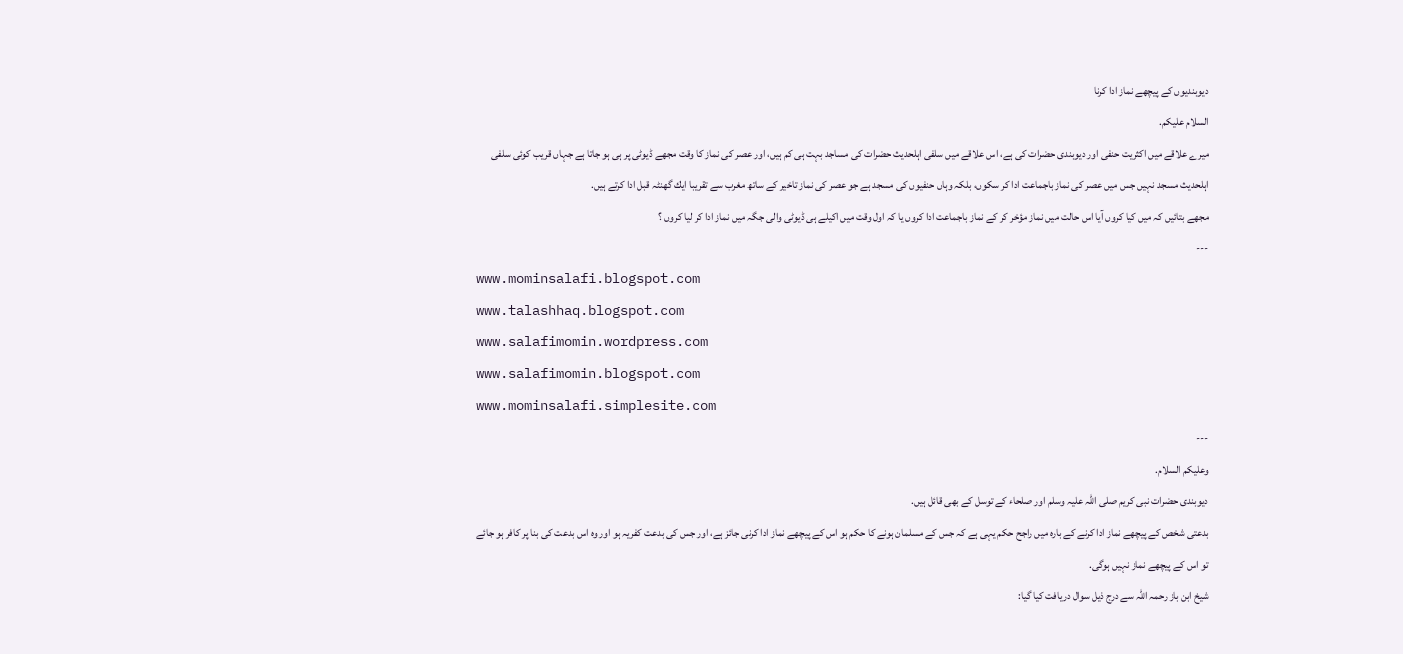ديوبنديوں كے پيچھے نماز ادا كرنا
السلام علیکم.
ميرے علاقے ميں اكثريت حنفى اور ديوبندى حضرات كى ہے، اس علاقے ميں سلفى اہلحديث حضرات كى مساجد بہت ہى كم ہيں، اور عصر كى نماز كا وقت مجھے ڈيوٹى پر ہى ہو جاتا ہے جہاں قريب كوئى سلفى اہلحديث مسجد نہيں جس ميں عصر كى نماز باجماعت ادا كر سكوں، بلكہ وہاں حنفيوں كى مسجد ہے جو عصر كى نماز تاخير كے ساتھ مغرب سے تقريبا ايك گھنٹہ قبل ادا كرتے ہيں.
مجھے بتائيں كہ ميں كيا كروں آيا اس حالت ميں نماز مؤخر كر كے نماز باجماعت ادا كروں يا كہ اول وقت ميں اكيلے ہى ڈيوٹى والى جگہ ميں نماز ادا كر ليا كروں ؟
---
www.mominsalafi.blogspot.com
www.talashhaq.blogspot.com
www.salafimomin.wordpress.com
www.salafimomin.blogspot.com
www.mominsalafi.simplesite.com
---
وعليكم السلام.
ديوبندى حضرات نبى كريم صلى اللہ عليہ وسلم اور صلحاء كے توسل كے بھى قائل ہيں.
بدعتى شخص كے پيچھے نماز ادا كرنے كے بارہ ميں راجح حكم يہى ہے كہ جس كے مسلمان ہونے كا حكم ہو اس كے پيچھے نماز ادا كرنى جائز ہے، اور جس كى بدعت كفريہ ہو اور وہ اس بدعت كى بنا پر كافر ہو جائے تو اس كے پيچھے نماز نہيں ہوگى.
شيخ ابن باز رحمہ اللہ سے درج ذيل سوال دريافت كيا گيا: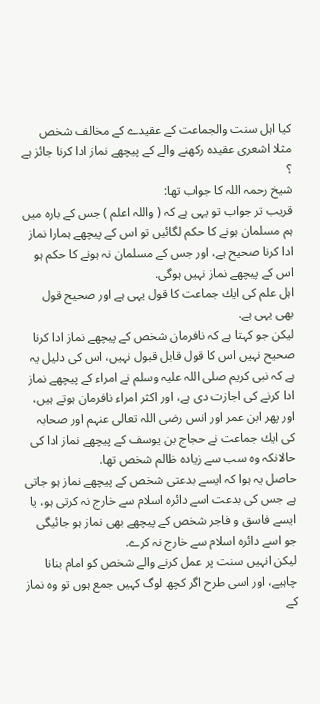كيا اہل سنت والجماعت كے عقيدے كے مخالف شخص مثلا اشعرى عقيدہ ركھنے والے كے پيچھے نماز ادا كرنا جائز ہے ؟
شيخ رحمہ اللہ كا جواب تھا:
قريب تر جواب تو يہى ہے كہ ( واللہ اعلم ) جس كے بارہ ميں ہم مسلمان ہونے كا حكم لگائيں تو اس كے پيچھے ہمارا نماز ادا كرنا صحيح ہے، اور جس كے مسلمان نہ ہونے كا حكم ہو اس كے پيچھے نماز نہيں ہوگى.
اہل علم كى ايك جماعت كا قول يہى ہے اور صحيح قول بھى يہى ہے.
ليكن جو كہتا ہے كہ نافرمان شخص كے پيچھے نماز ادا كرنا صحيح نہيں اس كا قول قابل قبول نہيں، اس كى دليل يہ ہے كہ نبى كريم صلى اللہ عليہ وسلم نے امراء كے پيچھے نماز ادا كرنے كى اجازت دى ہے، اور اكثر امراء نافرمان ہوتے ہيں، اور پھر ابن عمر اور انس رضى اللہ تعالى عنہم اور صحابہ كى ايك جماعت نے حجاج بن يوسف كے پيچھے نماز ادا كى حالانكہ وہ سب سے زيادہ ظالم شخص تھا.
حاصل يہ ہوا كہ ايسے بدعتى شخص كے پيچھے نماز ہو جاتى ہے جس كى بدعت اسے دائرہ اسلام سے خارج نہ كرتى ہو، يا ايسے فاسق و فاجر شخص كے پيچھے بھى نماز ہو جائيگى جو اسے دائرہ اسلام سے خارج نہ كرے.
ليكن انہيں سنت پر عمل كرنے والے شخص كو امام بنانا چاہيے، اور اسى طرح اگر كچھ لوگ كہيں جمع ہوں تو وہ نماز كے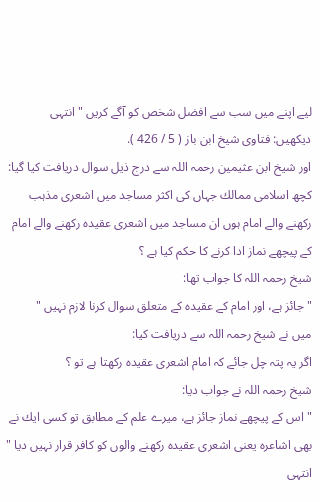ليے اپنے ميں سب سے افضل شخص كو آگے كريں " انتہى
ديكھيں: فتاوى شيخ ابن باز ( 5 / 426 ).
اور شيخ ابن عثيمين رحمہ اللہ سے درج ذيل سوال دريافت كيا گيا:
كچھ اسلامى ممالك جہاں كى اكثر مساجد ميں اشعرى مذہب ركھنے والے امام ہوں ان مساجد ميں اشعرى عقيدہ ركھنے والے امام كے پيچھے نماز ادا كرنے كا حكم كيا ہے ؟
شيخ رحمہ اللہ كا جواب تھا:
" جائز ہے، اور امام كے عقيدہ كے متعلق سوال كرنا لازم نہيں "
ميں نے شيخ رحمہ اللہ سے دريافت كيا:
اگر يہ پتہ چل جائے كہ امام اشعرى عقيدہ ركھتا ہے تو ؟
شيخ رحمہ اللہ نے جواب ديا:
" اس كے پيچھے نماز جائز ہے، ميرے علم كے مطابق تو كسى ايك نے بھى اشاعرہ يعنى اشعرى عقيدہ ركھنے والوں كو كافر قرار نہيں ديا " انتہى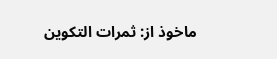ماخوذ از: ثمرات التكوين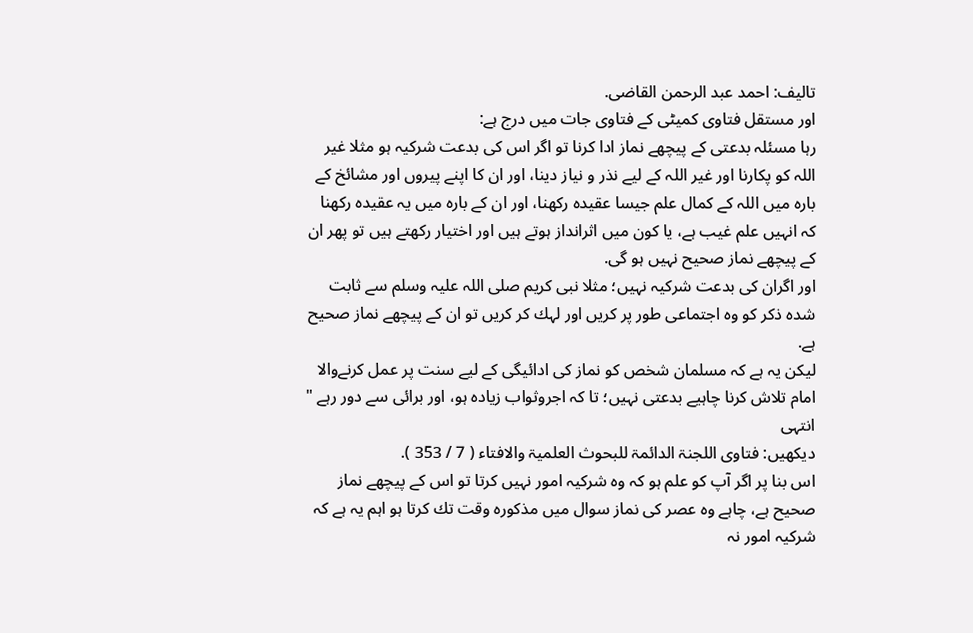تاليف: احمد عبد الرحمن القاضى.
اور مستقل فتاوى كميٹى كے فتاوى جات ميں درج ہے:
رہا مسئلہ بدعتى كے پيچھے نماز ادا كرنا تو اگر اس كى بدعت شركيہ ہو مثلا غير اللہ كو پكارنا اور غير اللہ كے ليے نذر و نياز دينا، اور ان كا اپنے پيروں اور مشائخ كے بارہ ميں اللہ كے كمال علم جيسا عقيدہ ركھنا، اور ان كے بارہ ميں يہ عقيدہ ركھنا كہ انہيں علم غيب ہے، يا كون ميں اثرانداز ہوتے ہيں اور اختيار ركھتے ہيں تو پھر ان كے پيچھے نماز صحيح نہيں ہو گى.
اور اگران كى بدعت شركيہ نہيں؛ مثلا نبى كريم صلى اللہ عليہ وسلم سے ثابت شدہ ذكر كو وہ اجتماعى طور پر كريں اور لہك كر كريں تو ان كے پيچھے نماز صحيح ہے.
ليكن يہ ہے كہ مسلمان شخص كو نماز كى ادائيگى كے ليے سنت پر عمل كرنےوالا امام تلاش كرنا چاہيے بدعتى نہيں؛ تا كہ اجروثواب زيادہ ہو، اور برائى سے دور رہے " انتہى
ديكھيں: فتاوى اللجنۃ الدائمۃ للبحوث العلميۃ والافتاء ( 7 / 353 ).
اس بنا پر اگر آپ كو علم ہو كہ وہ شركيہ امور نہيں كرتا تو اس كے پيچھے نماز صحيح ہے، چاہے وہ عصر كى نماز سوال ميں مذكورہ وقت تك كرتا ہو اہم يہ ہے كہ شركيہ امور نہ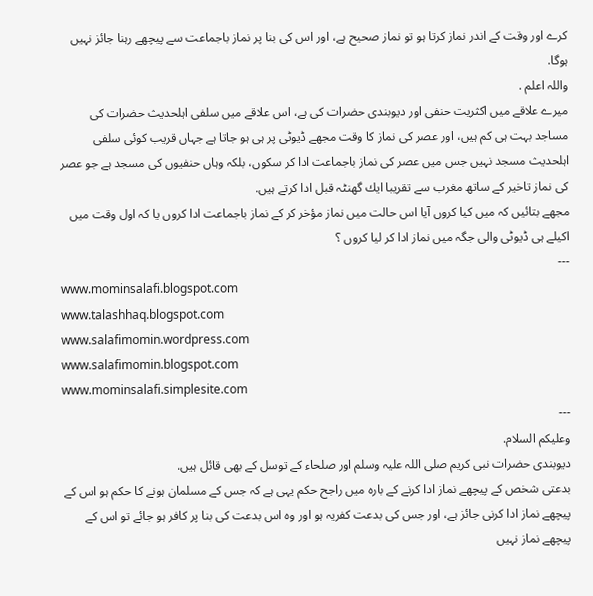كرے اور وقت كے اندر نماز كرتا ہو تو نماز صحيح ہے، اور اس كى بنا پر نماز باجماعت سے پيچھے رہنا جائز نہيں ہوگا.
واللہ اعلم .
ميرے علاقے ميں اكثريت حنفى اور ديوبندى حضرات كى ہے، اس علاقے ميں سلفى اہلحديث حضرات كى مساجد بہت ہى كم ہيں، اور عصر كى نماز كا وقت مجھے ڈيوٹى پر ہى ہو جاتا ہے جہاں قريب كوئى سلفى اہلحديث مسجد نہيں جس ميں عصر كى نماز باجماعت ادا كر سكوں، بلكہ وہاں حنفيوں كى مسجد ہے جو عصر كى نماز تاخير كے ساتھ مغرب سے تقريبا ايك گھنٹہ قبل ادا كرتے ہيں.
مجھے بتائيں كہ ميں كيا كروں آيا اس حالت ميں نماز مؤخر كر كے نماز باجماعت ادا كروں يا كہ اول وقت ميں اكيلے ہى ڈيوٹى والى جگہ ميں نماز ادا كر ليا كروں ؟
---
www.mominsalafi.blogspot.com
www.talashhaq.blogspot.com
www.salafimomin.wordpress.com
www.salafimomin.blogspot.com
www.mominsalafi.simplesite.com
---
وعليكم السلام.
ديوبندى حضرات نبى كريم صلى اللہ عليہ وسلم اور صلحاء كے توسل كے بھى قائل ہيں.
بدعتى شخص كے پيچھے نماز ادا كرنے كے بارہ ميں راجح حكم يہى ہے كہ جس كے مسلمان ہونے كا حكم ہو اس كے پيچھے نماز ادا كرنى جائز ہے، اور جس كى بدعت كفريہ ہو اور وہ اس بدعت كى بنا پر كافر ہو جائے تو اس كے پيچھے نماز نہيں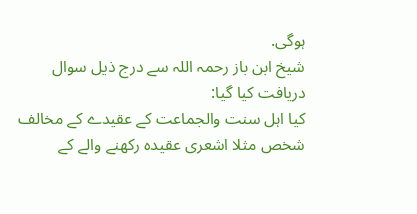ہوگى.
شيخ ابن باز رحمہ اللہ سے درج ذيل سوال دريافت كيا گيا:
كيا اہل سنت والجماعت كے عقيدے كے مخالف شخص مثلا اشعرى عقيدہ ركھنے والے كے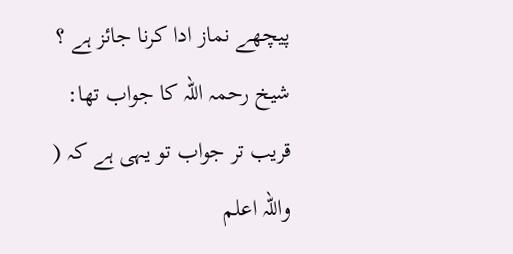پيچھے نماز ادا كرنا جائز ہے ؟
شيخ رحمہ اللہ كا جواب تھا:
قريب تر جواب تو يہى ہے كہ ( واللہ اعلم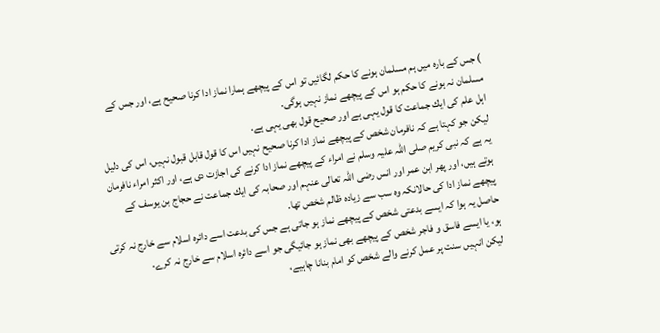) جس كے بارہ ميں ہم مسلمان ہونے كا حكم لگائيں تو اس كے پيچھے ہمارا نماز ادا كرنا صحيح ہے، اور جس كے مسلمان نہ ہونے كا حكم ہو اس كے پيچھے نماز نہيں ہوگى.
اہل علم كى ايك جماعت كا قول يہى ہے اور صحيح قول بھى يہى ہے.
ليكن جو كہتا ہے كہ نافرمان شخص كے پيچھے نماز ادا كرنا صحيح نہيں اس كا قول قابل قبول نہيں، اس كى دليل يہ ہے كہ نبى كريم صلى اللہ عليہ وسلم نے امراء كے پيچھے نماز ادا كرنے كى اجازت دى ہے، اور اكثر امراء نافرمان ہوتے ہيں، اور پھر ابن عمر اور انس رضى اللہ تعالى عنہم اور صحابہ كى ايك جماعت نے حجاج بن يوسف كے پيچھے نماز ادا كى حالانكہ وہ سب سے زيادہ ظالم شخص تھا.
حاصل يہ ہوا كہ ايسے بدعتى شخص كے پيچھے نماز ہو جاتى ہے جس كى بدعت اسے دائرہ اسلام سے خارج نہ كرتى ہو، يا ايسے فاسق و فاجر شخص كے پيچھے بھى نماز ہو جائيگى جو اسے دائرہ اسلام سے خارج نہ كرے.
ليكن انہيں سنت پر عمل كرنے والے شخص كو امام بنانا چاہيے،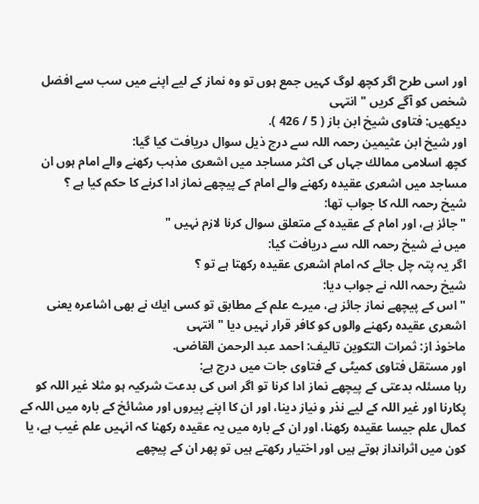اور اسى طرح اگر كچھ لوگ كہيں جمع ہوں تو وہ نماز كے ليے اپنے ميں سب سے افضل شخص كو آگے كريں " انتہى
ديكھيں: فتاوى شيخ ابن باز ( 5 / 426 ).
اور شيخ ابن عثيمين رحمہ اللہ سے درج ذيل سوال دريافت كيا گيا:
كچھ اسلامى ممالك جہاں كى اكثر مساجد ميں اشعرى مذہب ركھنے والے امام ہوں ان مساجد ميں اشعرى عقيدہ ركھنے والے امام كے پيچھے نماز ادا كرنے كا حكم كيا ہے ؟
شيخ رحمہ اللہ كا جواب تھا:
" جائز ہے، اور امام كے عقيدہ كے متعلق سوال كرنا لازم نہيں "
ميں نے شيخ رحمہ اللہ سے دريافت كيا:
اگر يہ پتہ چل جائے كہ امام اشعرى عقيدہ ركھتا ہے تو ؟
شيخ رحمہ اللہ نے جواب ديا:
" اس كے پيچھے نماز جائز ہے، ميرے علم كے مطابق تو كسى ايك نے بھى اشاعرہ يعنى اشعرى عقيدہ ركھنے والوں كو كافر قرار نہيں ديا " انتہى
ماخوذ از: ثمرات التكوين تاليف: احمد عبد الرحمن القاضى.
اور مستقل فتاوى كميٹى كے فتاوى جات ميں درج ہے:
رہا مسئلہ بدعتى كے پيچھے نماز ادا كرنا تو اگر اس كى بدعت شركيہ ہو مثلا غير اللہ كو پكارنا اور غير اللہ كے ليے نذر و نياز دينا، اور ان كا اپنے پيروں اور مشائخ كے بارہ ميں اللہ كے كمال علم جيسا عقيدہ ركھنا، اور ان كے بارہ ميں يہ عقيدہ ركھنا كہ انہيں علم غيب ہے، يا كون ميں اثرانداز ہوتے ہيں اور اختيار ركھتے ہيں تو پھر ان كے پيچھے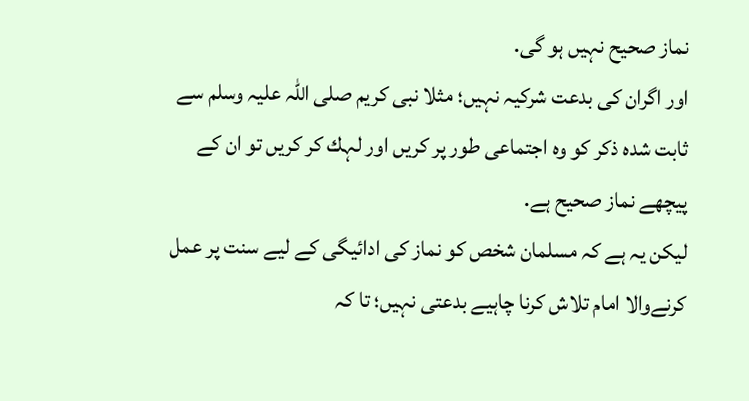نماز صحيح نہيں ہو گى.
اور اگران كى بدعت شركيہ نہيں؛ مثلا نبى كريم صلى اللہ عليہ وسلم سے ثابت شدہ ذكر كو وہ اجتماعى طور پر كريں اور لہك كر كريں تو ان كے پيچھے نماز صحيح ہے.
ليكن يہ ہے كہ مسلمان شخص كو نماز كى ادائيگى كے ليے سنت پر عمل كرنےوالا امام تلاش كرنا چاہيے بدعتى نہيں؛ تا كہ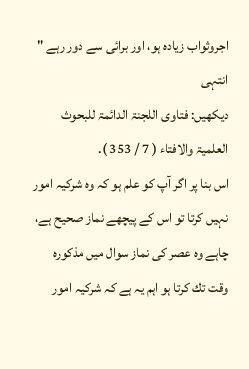اجروثواب زيادہ ہو، اور برائى سے دور رہے " انتہى
ديكھيں: فتاوى اللجنۃ الدائمۃ للبحوث العلميۃ والافتاء ( 7 / 353 ).
اس بنا پر اگر آپ كو علم ہو كہ وہ شركيہ امور نہيں كرتا تو اس كے پيچھے نماز صحيح ہے، چاہے وہ عصر كى نماز سوال ميں مذكورہ وقت تك كرتا ہو اہم يہ ہے كہ شركيہ امور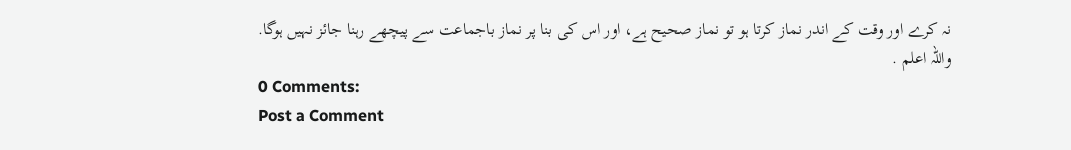نہ كرے اور وقت كے اندر نماز كرتا ہو تو نماز صحيح ہے، اور اس كى بنا پر نماز باجماعت سے پيچھے رہنا جائز نہيں ہوگا.
واللہ اعلم .
0 Comments:
Post a Comment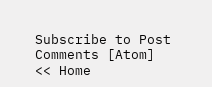Subscribe to Post Comments [Atom]
<< Home